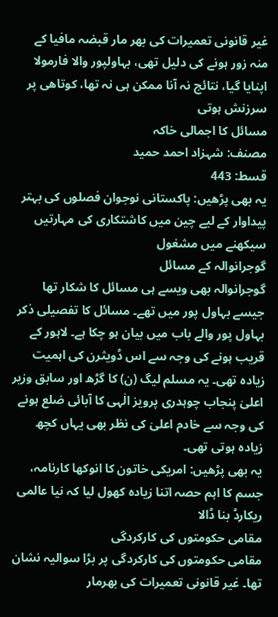غیر قانونی تعمیرات کی بھر مار قبضہ مافیا کے منہ زور ہونے کی دلیل تھی، بہاولپور والا فارمولا اپنایا گیا، نتائج نہ آنا ممکن ہی نہ تھا، کوتاهی پر سرزنش ہوتی
مسائل کا اجمالی خاکہ
مصنف: شہزاد احمد حمید
قسط: 443
یہ بھی پڑھیں: پاکستانی نوجوان فصلوں کی بہتر پیداوار کے لیے چین میں کاشتکاری کی مہارتیں سیکھنے میں مشغول
گوجرانوالہ کے مسائل
گوجرانوالہ بھی ویسے ہی مسائل کا شکار تھا جیسے بہاول پور میں تھے۔ مسائل کا تفصیلی ذکر بہاول پور والے باب میں بیان ہو چکا ہے۔ لاہور کے قریب ہونے کی وجہ سے اس ڈویثرن کی اہمیت زیادہ تھی۔ یہ مسلم لیگ (ن) کا گڑھ اور سابق وزیر اعلیٰ پنجاب چوہدری پرویز الٰہی کا آبائی ضلع ہونے کی وجہ سے خادم اعلیٰ کی نظر بھی یہاں کچھ زیادہ ہوتی تھی۔
یہ بھی پڑھیں: امریکی خاتون کا انوکھا کارنامہ، جسم کا اہم حصہ اتنا زیادہ کھول لیا کہ نیا عالمی ریکارڈ بنا ڈالا
مقامی حکومتوں کی کارکردگی
مقامی حکومتوں کی کارکردگی پر بڑا سوالیہ نشان تھا۔ غیر قانونی تعمیرات کی بھرمار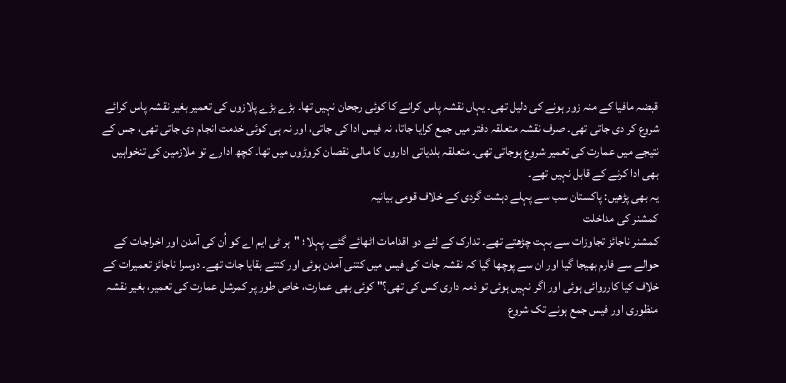قبضہ مافیا کے منہ زور ہونے کی دلیل تھی۔ یہاں نقشہ پاس کرانے کا کوئی رجحان نہیں تھا۔ بڑے بڑے پلازوں کی تعمیر بغیر نقشہ پاس کرائے شروع کر دی جاتی تھی۔ صرف نقشہ متعلقہ دفتر میں جمع کرایا جاتا، نہ فیس ادا کی جاتی، اور نہ ہی کوئی خدمت انجام دی جاتی تھی، جس کے نتیجے میں عمارت کی تعمیر شروع ہوجاتی تھی۔ متعلقہ بلدیاتی اداروں کا مالی نقصان کروڑوں میں تھا۔ کچھ ادارے تو ملازمین کی تنخواہیں بھی ادا کرنے کے قابل نہیں تھے۔
یہ بھی پڑھیں: پاکستان سب سے پہلے دہشت گردی کے خلاف قومی بیانیہ
کمشنر کی مداخلت
کمشنر ناجائز تجاوزات سے بہت چڑھتے تھے۔ تدارک کے لئے دو اقدامات اٹھائے گئے۔ پہلا؛ "ہر ٹی ایم اے کو اُن کی آمدن اور اخراجات کے حوالے سے فارم بھیجا گیا اور ان سے پوچھا گیا کہ نقشہ جات کی فیس میں کتنی آمدن ہوئی اور کتنے بقایا جات تھے۔ دوسرا ناجائز تعمیرات کے خلاف کیا کارروائی ہوئی اور اگر نہیں ہوئی تو ذمہ داری کس کی تھی؟" کوئی بھی عمارت، خاص طور پر کمرشل عمارت کی تعمیر، بغیر نقشہ منظوری اور فیس جمع ہونے تک شروع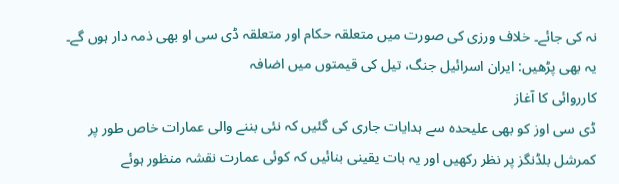نہ کی جائے۔ خلاف ورزی کی صورت میں متعلقہ حکام اور متعلقہ ڈی سی او بھی ذمہ دار ہوں گے۔
یہ بھی پڑھیں: ایران اسرائیل جنگ، تیل کی قیمتوں میں اضافہ
کارروائی کا آغاز
ڈی سی اوز کو بھی علیحدہ سے ہدایات جاری کی گئیں کہ نئی بننے والی عمارات خاص طور پر کمرشل بلڈنگز پر نظر رکھیں اور یہ بات یقینی بنائیں کہ کوئی عمارت نقشہ منظور ہوئے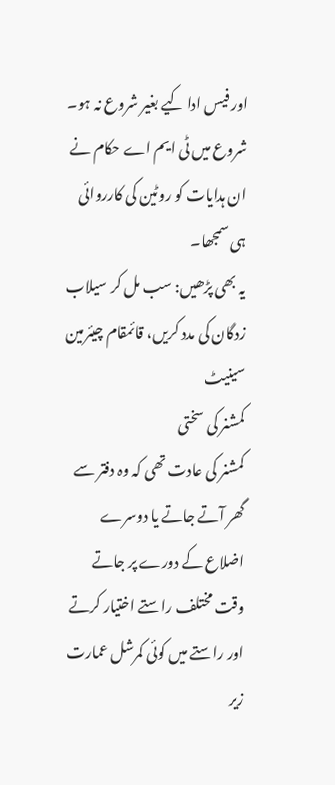اور فیس ادا کیے بغیر شروع نہ ہو۔ شروع میں ٹی ایم اے حکام نے ان ہدایات کو روٹین کی کارروائی ہی سمجھا۔
یہ بھی پڑھیں: سب مل کر سیلاب زدگان کی مدد کریں، قائمقام چیئرمین سینیٹ
کمشنر کی سختی
کمشنر کی عادت تھی کہ وہ دفتر سے گھر آتے جاتے یا دوسرے اضلاع کے دورے پر جاتے وقت مختلف راستے اختیار کرتے اور راستے میں کوئی کمرشل عمارت زیر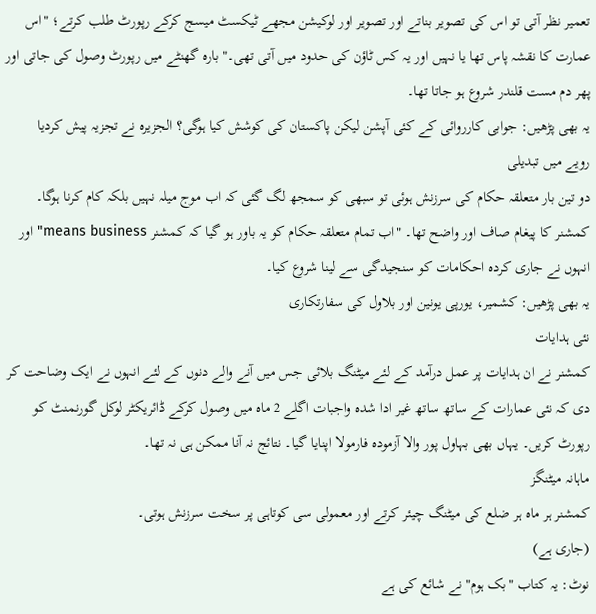تعمیر نظر آتی تو اس کی تصویر بناتے اور تصویر اور لوکیشن مجھے ٹیکسٹ میسج کرکے رپورٹ طلب کرتے؛ "اس عمارت کا نقشہ پاس تھا یا نہیں اور یہ کس ٹاؤن کی حدود میں آتی تھی۔" بارہ گھنٹے میں رپورٹ وصول کی جاتی اور پھر دم مست قلندر شروع ہو جاتا تھا۔
یہ بھی پڑھیں: جوابی کارروائی کے کئی آپشن لیکن پاکستان کی کوشش کیا ہوگی؟ الجزیرہ نے تجزیہ پیش کردیا
رویے میں تبدیلی
دو تین بار متعلقہ حکام کی سرزنش ہوئی تو سبھی کو سمجھ لگ گئی کہ اب موج میلہ نہیں بلکہ کام کرنا ہوگا۔ کمشنر کا پیغام صاف اور واضح تھا۔ "اب تمام متعلقہ حکام کو یہ باور ہو گیا کہ کمشنر means business" اور انہوں نے جاری کردہ احکامات کو سنجیدگی سے لینا شروع کیا۔
یہ بھی پڑھیں: کشمیر، یورپی یونین اور بلاول کی سفارتکاری
نئی ہدایات
کمشنر نے ان ہدایات پر عمل درآمد کے لئے میٹنگ بلائی جس میں آنے والے دنوں کے لئے انہوں نے ایک وضاحت کر دی کہ نئی عمارات کے ساتھ ساتھ غیر ادا شدہ واجبات اگلے 2 ماہ میں وصول کرکے ڈائریکٹر لوکل گورنمنٹ کو رپورٹ کریں۔ یہاں بھی بہاول پور والا آزمودہ فارمولا اپنایا گیا۔ نتائج نہ آنا ممکن ہی نہ تھا۔
ماہانہ میٹنگز
کمشنر ہر ماہ ہر ضلع کی میٹنگ چیئر کرتے اور معمولی سی کوتاہی پر سخت سرزنش ہوتی۔
(جاری ہے)
نوٹ: یہ کتاب "بک ہوم" نے شائع کی ہے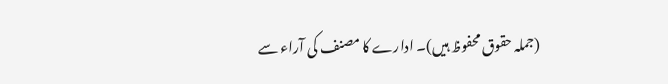(جملہ حقوق محفوظ ہیں)۔ ادارے کا مصنف کی آراء سے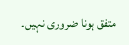متفق ہونا ضروری نہیں۔